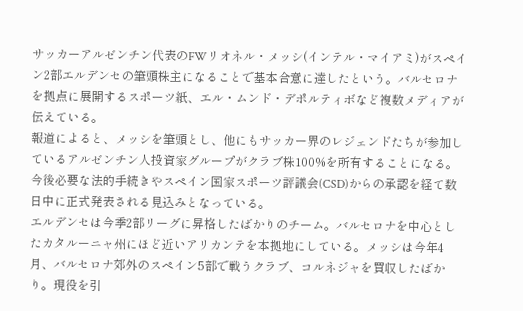サッカーアルゼンチン代表のFWリオネル・メッシ(インテル・マイアミ)がスペイン2部エルデンセの筆頭株主になることで基本合意に達したという。バルセロナを拠点に展開するスポーツ紙、エル・ムンド・デポルティボなど複数メディアが伝えている。
報道によると、メッシを筆頭とし、他にもサッカー界のレジェンドたちが参加しているアルゼンチン人投資家グループがクラブ株100%を所有することになる。今後必要な法的手続きやスペイン国家スポーツ評議会(CSD)からの承認を経て数日中に正式発表される見込みとなっている。
エルデンセは今季2部リーグに昇格したばかりのチーム。バルセロナを中心としたカタルーニャ州にほど近いアリカンテを本拠地にしている。メッシは今年4月、バルセロナ郊外のスペイン5部で戦うクラブ、コルネジャを買収したばかり。現役を引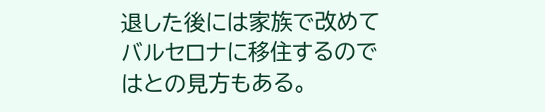退した後には家族で改めてバルセロナに移住するのではとの見方もある。